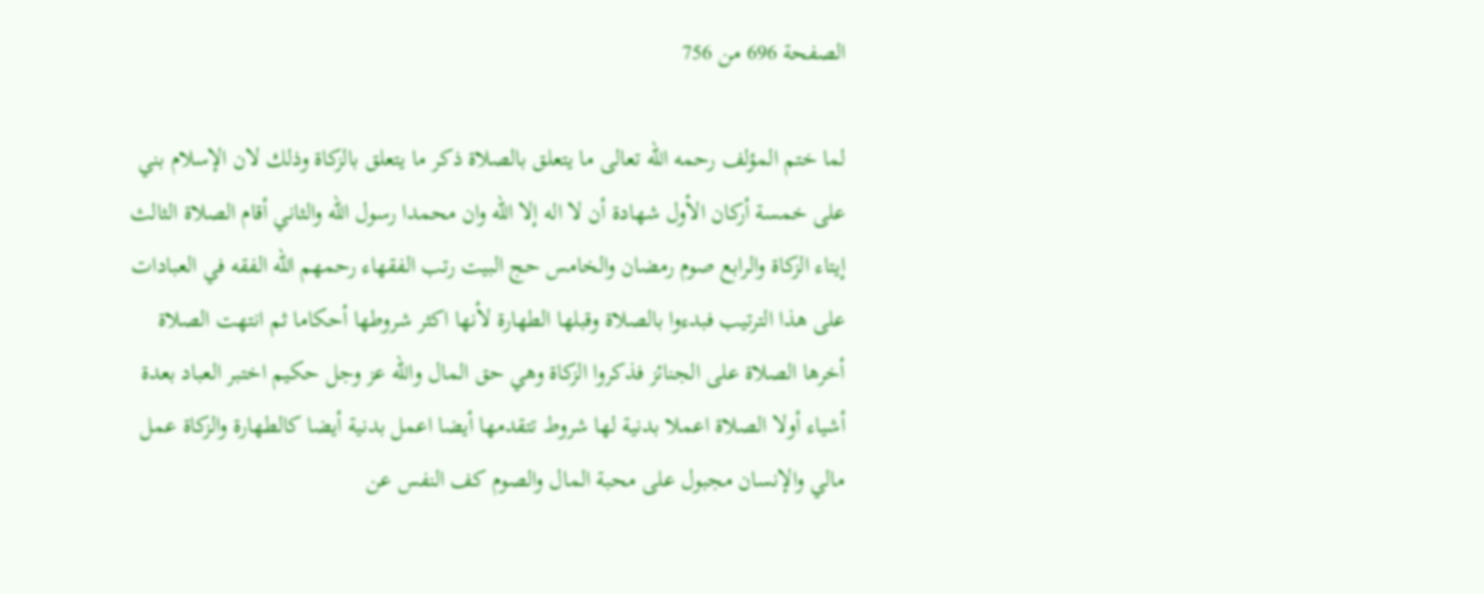الصفحة 696 من 756

لما ختم المؤلف رحمه الله تعالى ما يتعلق بالصلاة ذكر ما يتعلق بالزكاة وذلك لان الإسلام بني على خمسة أركان الأول شهادة أن لا اله إلا الله وان محمدا رسول الله والثاني أقام الصلاة الثالث إيتاء الزكاة والرابع صوم رمضان والخامس حج البيت رتب الفقهاء رحمهم الله الفقه في العبادات على هذا الترتيب فبدءوا بالصلاة وقبلها الطهارة لأنها اكثر شروطها أحكاما ثم انتهت الصلاة أخرها الصلاة على الجنائز فذكروا الزكاة وهي حق المال والله عز وجل حكيم اختبر العباد بعدة أشياء أولا الصلاة اعملا بدنية لها شروط تتقدمها أيضا اعمل بدنية أيضا كالطهارة والزكاة عمل مالي والإنسان مجبول على محبة المال والصوم كف النفس عن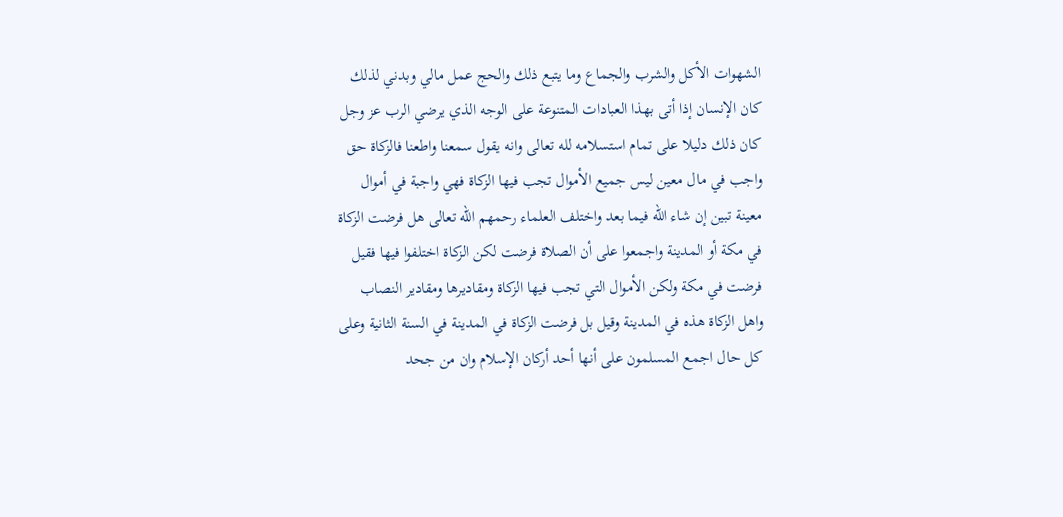الشهوات الأكل والشرب والجماع وما يتبع ذلك والحج عمل مالي وبدني لذلك كان الإنسان إذا أتى بهذا العبادات المتنوعة على الوجه الذي يرضي الرب عز وجل كان ذلك دليلا على تمام استسلامه لله تعالى وانه يقول سمعنا واطعنا فالزكاة حق واجب في مال معين ليس جميع الأموال تجب فيها الزكاة فهي واجبة في أموال معينة تبين إن شاء الله فيما بعد واختلف العلماء رحمهم الله تعالى هل فرضت الزكاة في مكة أو المدينة واجمعوا على أن الصلاة فرضت لكن الزكاة اختلفوا فيها فقيل فرضت في مكة ولكن الأموال التي تجب فيها الزكاة ومقاديرها ومقادير النصاب واهل الزكاة هذه في المدينة وقيل بل فرضت الزكاة في المدينة في السنة الثانية وعلى كل حال اجمع المسلمون على أنها أحد أركان الإسلام وان من جحد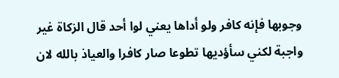وجوبها فإنه كافر ولو أداها يعني لوا أحد قال الزكاة غير واجبة لكني سأؤديها تطوعا صار كافرا والعياذ بالله لان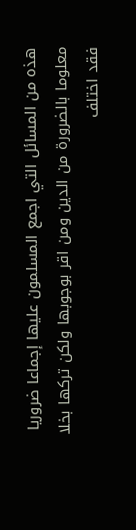هذه من المسائل التي اجمع المسلمون عليها إجماعا ضروريا معلوما بالضرورة من الدين ومن اقر بوجوبها ولكن تركها بخلا فقد اختلف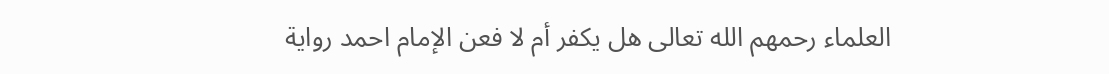العلماء رحمهم الله تعالى هل يكفر أم لا فعن الإمام احمد رواية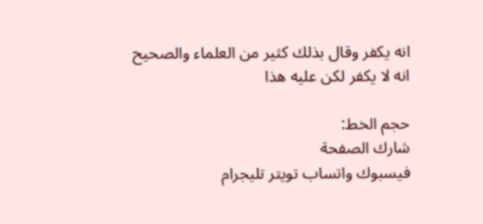انه يكفر وقال بذلك كثير من العلماء والصحيح انه لا يكفر لكن عليه هذا

حجم الخط:
شارك الصفحة
فيسبوك واتساب تويتر تليجرام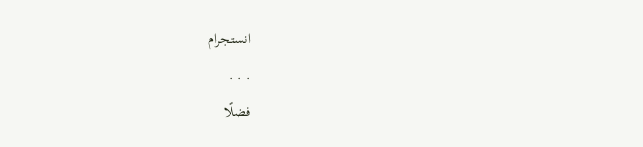انستجرام
. . .
فضلًا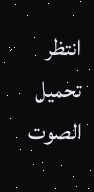انتظر تحميل الصوت